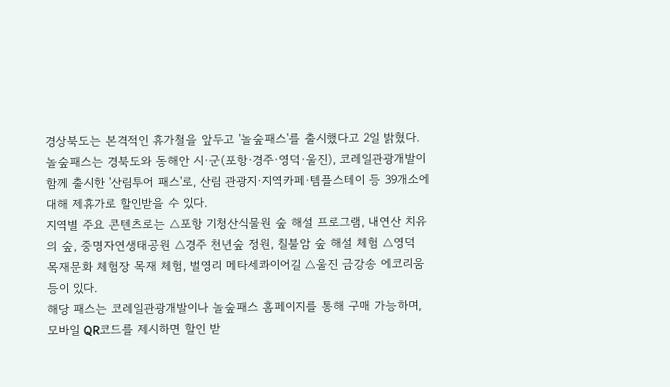경상북도는 본격적인 휴가철을 앞두고 '놀숲패스'를 출시했다고 2일 밝혔다.
놀숲패스는 경북도와 동해안 시·군(포항·경주·영덕·울진), 코레일관광개발이 함께 출시한 '산림투어 패스'로, 산림 관광지·지역카페·템플스테이 등 39개소에 대해 제휴가로 할인받을 수 있다.
지역별 주요 콘텐츠로는 △포항 기청산식물원 숲 해설 프로그램, 내연산 치유의 숲, 중명자연생태공원 △경주 천년숲 정원, 칠불암 숲 해설 체험 △영덕 목재문화 체험장 목재 체험, 벌영리 메타세콰이어길 △울진 금강송 에코리움 등이 있다.
해당 패스는 코레일관광개발이나 놀숲패스 홈페이지를 통해 구매 가능하며, 모바일 QR코드를 제시하면 할인 받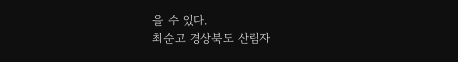을 수 있다.
최순고 경상북도 산림자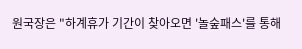원국장은 "하계휴가 기간이 찾아오면 '놀숲패스'를 통해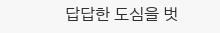답답한 도심을 벗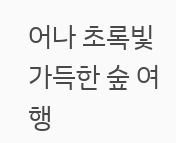어나 초록빛 가득한 숲 여행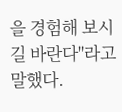을 경험해 보시길 바란다"라고 말했다.